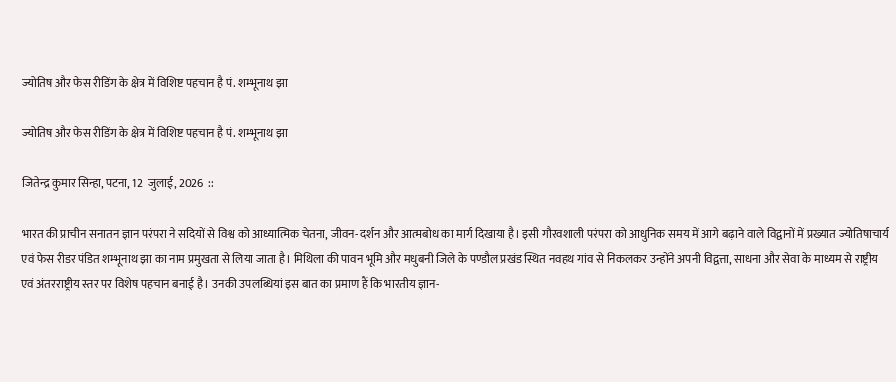ज्योतिष और फेस रीडिंग के क्षेत्र में विशिष्ट पहचान है पं. शम्भूनाथ झा

ज्योतिष और फेस रीडिंग के क्षेत्र में विशिष्ट पहचान है पं. शम्भूनाथ झा

जितेन्द्र कुमार सिन्हा, पटना, 12  जुलाई, 2026  ::

भारत की प्राचीन सनातन ज्ञान परंपरा ने सदियों से विश्व को आध्यात्मिक चेतना, जीवन-दर्शन और आत्मबोध का मार्ग दिखाया है। इसी गौरवशाली परंपरा को आधुनिक समय में आगे बढ़ाने वाले विद्वानों में प्रख्यात ज्योतिषाचार्य एवं फेस रीडर पंडित शम्भूनाथ झा का नाम प्रमुखता से लिया जाता है। मिथिला की पावन भूमि और मधुबनी जिले के पण्डौल प्रखंड स्थित नवहथ गांव से निकलकर उन्होंने अपनी विद्वत्ता, साधना और सेवा के माध्यम से राष्ट्रीय एवं अंतरराष्ट्रीय स्तर पर विशेष पहचान बनाई है। उनकी उपलब्धियां इस बात का प्रमाण हैं कि भारतीय ज्ञान-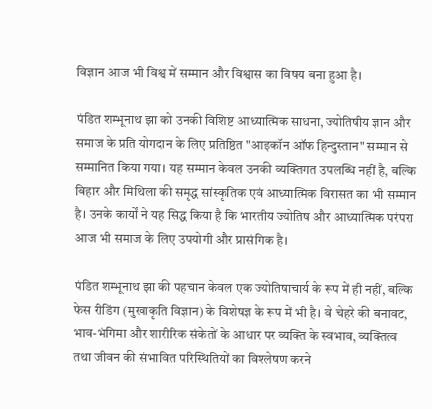विज्ञान आज भी विश्व में सम्मान और विश्वास का विषय बना हुआ है।

पंडित शम्भूनाथ झा को उनकी विशिष्ट आध्यात्मिक साधना, ज्योतिषीय ज्ञान और समाज के प्रति योगदान के लिए प्रतिष्ठित "आइकॉन ऑफ हिन्दुस्तान" सम्मान से सम्मानित किया गया। यह सम्मान केवल उनकी व्यक्तिगत उपलब्धि नहीं है, बल्कि बिहार और मिथिला की समृद्ध सांस्कृतिक एवं आध्यात्मिक विरासत का भी सम्मान है। उनके कार्यों ने यह सिद्ध किया है कि भारतीय ज्योतिष और आध्यात्मिक परंपरा आज भी समाज के लिए उपयोगी और प्रासंगिक है।

पंडित शम्भूनाथ झा की पहचान केवल एक ज्योतिषाचार्य के रूप में ही नहीं, बल्कि फेस रीडिंग (मुखाकृति विज्ञान) के विशेषज्ञ के रूप में भी है। वे चेहरे की बनावट, भाव-भंगिमा और शारीरिक संकेतों के आधार पर व्यक्ति के स्वभाव, व्यक्तित्व तथा जीवन की संभावित परिस्थितियों का विश्लेषण करने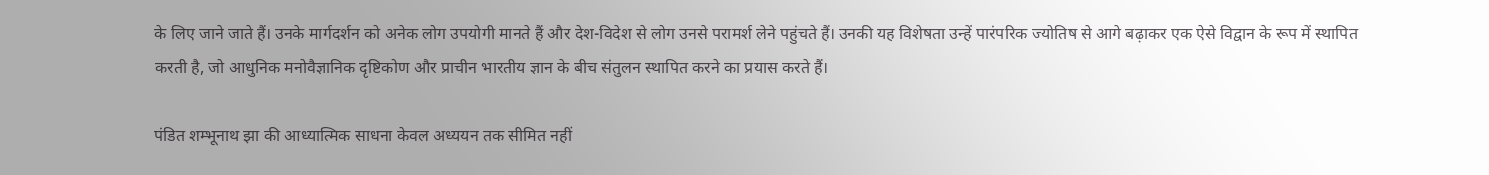के लिए जाने जाते हैं। उनके मार्गदर्शन को अनेक लोग उपयोगी मानते हैं और देश-विदेश से लोग उनसे परामर्श लेने पहुंचते हैं। उनकी यह विशेषता उन्हें पारंपरिक ज्योतिष से आगे बढ़ाकर एक ऐसे विद्वान के रूप में स्थापित करती है, जो आधुनिक मनोवैज्ञानिक दृष्टिकोण और प्राचीन भारतीय ज्ञान के बीच संतुलन स्थापित करने का प्रयास करते हैं।

पंडित शम्भूनाथ झा की आध्यात्मिक साधना केवल अध्ययन तक सीमित नहीं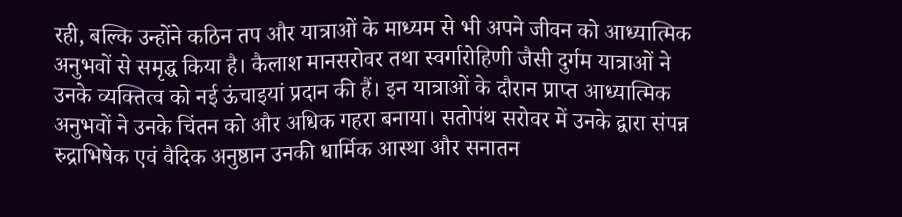रही, बल्कि उन्होंने कठिन तप और यात्राओं के माध्यम से भी अपने जीवन को आध्यात्मिक अनुभवों से समृद्ध किया है। कैलाश मानसरोवर तथा स्वर्गारोहिणी जैसी दुर्गम यात्राओं ने उनके व्यक्तित्व को नई ऊंचाइयां प्रदान की हैं। इन यात्राओं के दौरान प्राप्त आध्यात्मिक अनुभवों ने उनके चिंतन को और अधिक गहरा बनाया। सतोपंथ सरोवर में उनके द्वारा संपन्न रुद्राभिषेक एवं वैदिक अनुष्ठान उनकी धार्मिक आस्था और सनातन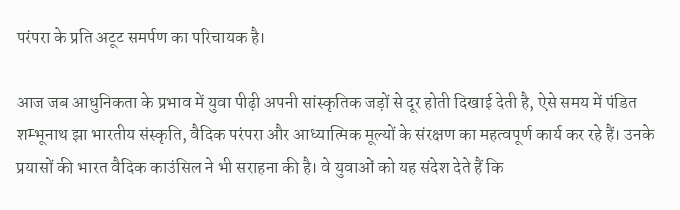परंपरा के प्रति अटूट समर्पण का परिचायक है।

आज जब आधुनिकता के प्रभाव में युवा पीढ़ी अपनी सांस्कृतिक जड़ों से दूर होती दिखाई देती है, ऐसे समय में पंडित शम्भूनाथ झा भारतीय संस्कृति, वैदिक परंपरा और आध्यात्मिक मूल्यों के संरक्षण का महत्वपूर्ण कार्य कर रहे हैं। उनके प्रयासों की भारत वैदिक काउंसिल ने भी सराहना की है। वे युवाओं को यह संदेश देते हैं कि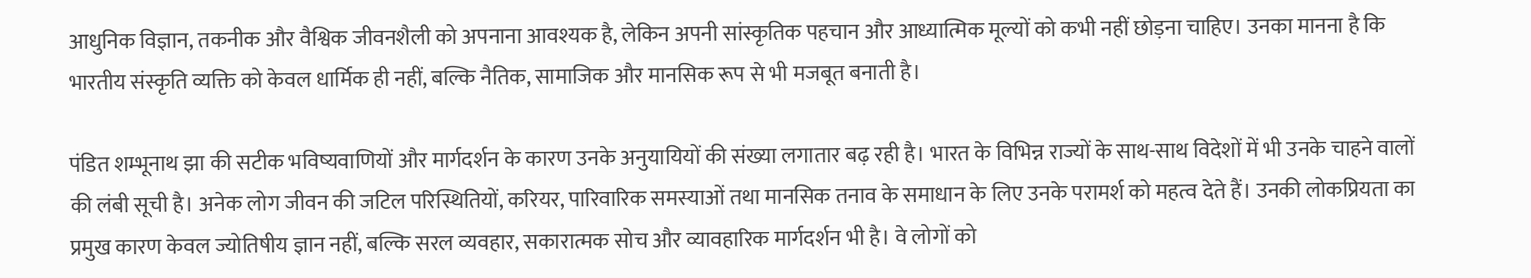आधुनिक विज्ञान, तकनीक और वैश्विक जीवनशैली को अपनाना आवश्यक है, लेकिन अपनी सांस्कृतिक पहचान और आध्यात्मिक मूल्यों को कभी नहीं छोड़ना चाहिए। उनका मानना है कि भारतीय संस्कृति व्यक्ति को केवल धार्मिक ही नहीं, बल्कि नैतिक, सामाजिक और मानसिक रूप से भी मजबूत बनाती है।

पंडित शम्भूनाथ झा की सटीक भविष्यवाणियों और मार्गदर्शन के कारण उनके अनुयायियों की संख्या लगातार बढ़ रही है। भारत के विभिन्न राज्यों के साथ-साथ विदेशों में भी उनके चाहने वालों की लंबी सूची है। अनेक लोग जीवन की जटिल परिस्थितियों, करियर, पारिवारिक समस्याओं तथा मानसिक तनाव के समाधान के लिए उनके परामर्श को महत्व देते हैं। उनकी लोकप्रियता का प्रमुख कारण केवल ज्योतिषीय ज्ञान नहीं, बल्कि सरल व्यवहार, सकारात्मक सोच और व्यावहारिक मार्गदर्शन भी है। वे लोगों को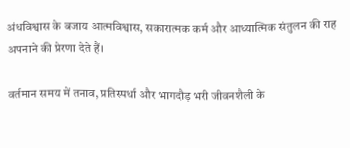अंधविश्वास के बजाय आत्मविश्वास, सकारात्मक कर्म और आध्यात्मिक संतुलन की राह अपनाने की प्रेरणा देते हैं।

वर्तमान समय में तनाव, प्रतिस्पर्धा और भागदौड़ भरी जीवनशैली के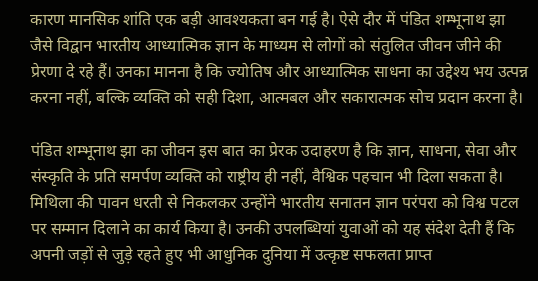कारण मानसिक शांति एक बड़ी आवश्यकता बन गई है। ऐसे दौर में पंडित शम्भूनाथ झा जैसे विद्वान भारतीय आध्यात्मिक ज्ञान के माध्यम से लोगों को संतुलित जीवन जीने की प्रेरणा दे रहे हैं। उनका मानना है कि ज्योतिष और आध्यात्मिक साधना का उद्देश्य भय उत्पन्न करना नहीं, बल्कि व्यक्ति को सही दिशा, आत्मबल और सकारात्मक सोच प्रदान करना है।

पंडित शम्भूनाथ झा का जीवन इस बात का प्रेरक उदाहरण है कि ज्ञान, साधना, सेवा और संस्कृति के प्रति समर्पण व्यक्ति को राष्ट्रीय ही नहीं, वैश्विक पहचान भी दिला सकता है। मिथिला की पावन धरती से निकलकर उन्होंने भारतीय सनातन ज्ञान परंपरा को विश्व पटल पर सम्मान दिलाने का कार्य किया है। उनकी उपलब्धियां युवाओं को यह संदेश देती हैं कि अपनी जड़ों से जुड़े रहते हुए भी आधुनिक दुनिया में उत्कृष्ट सफलता प्राप्त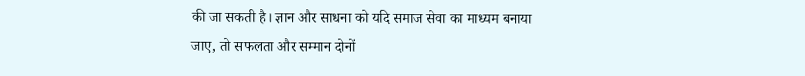की जा सकती है। ज्ञान और साधना को यदि समाज सेवा का माध्यम बनाया जाए, तो सफलता और सम्मान दोनों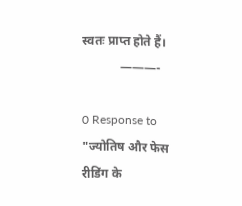स्वतः प्राप्त होते हैं।
            ———-

0 Response to "ज्योतिष और फेस रीडिंग के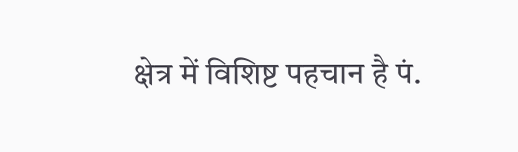क्षेत्र में विशिष्ट पहचान है पं.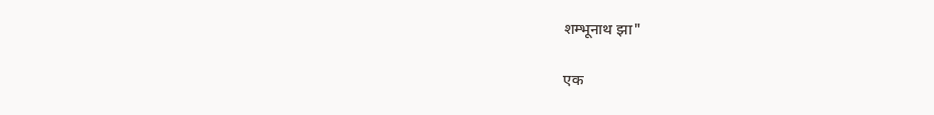शम्भूनाथ झा"

एक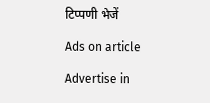टिप्पणी भेजें

Ads on article

Advertise in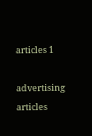articles 1

advertising articles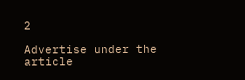2

Advertise under the article